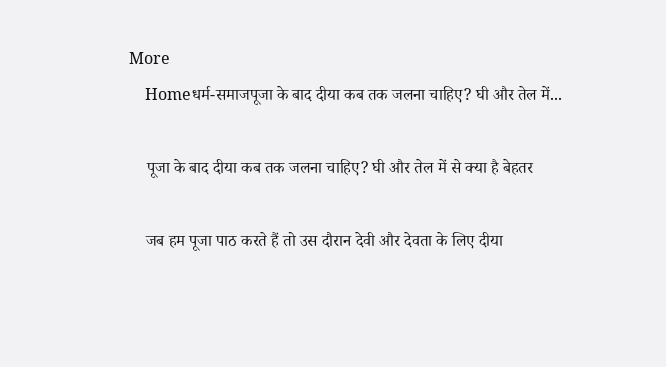More
    Homeधर्म-समाजपूजा के बाद दीया कब तक जलना चाहिए? घी और तेल में...

    पूजा के बाद दीया कब तक जलना चाहिए? घी और तेल में से क्या है बेहतर

    जब हम पूजा पाठ करते हैं तो उस दौरान देवी और देवता के लिए दीया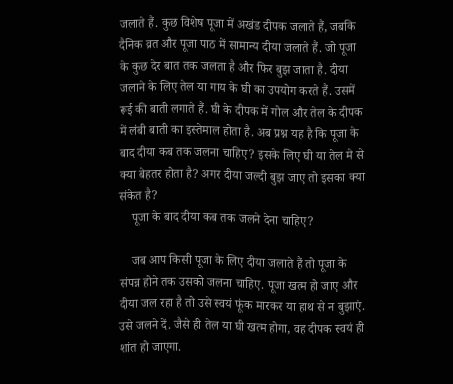जलाते हैं. कुछ विशेष पूजा में अखंड दीपक जलाते हैं, जबकि दैनिक व्रत और पूजा पाठ में सामान्य दीया जलाते हैं. जो पूजा के कुछ देर बात तक जलता है और फिर बुझ जाता है. दीया जलाने के लिए तेल या गाय के घी का उपयोग करते हैं. उसमें रूई की बाती लगाते हैं. घी के दीपक में गोल और तेल के दीपक में लंबी बाती का इस्तेमाल होता है. अब प्रश्न यह है कि पूजा के बाद दीया कब तक जलना चाहिए? इसके लिए घी या तेल मे से क्या बेहतर होता है? अगर दीया जल्दी बुझ जाए तो इसका क्या संकेत है?
    पूजा के बाद दीया कब तक जलने देना चाहिए?

    जब आप किसी पूजा के लिए दीया जलाते हैं तो पूजा के संपन्न होने तक उसको जलना चाहिए. पूजा खत्म हो जाए और दीया जल रहा है तो उसे स्वयं फूंक मारकर या हाथ से न बुझाएं. उसे जलने दें. जैसे ही तेल या घी खत्म होगा, वह दीपक स्वयं ही शांत हो जाएगा.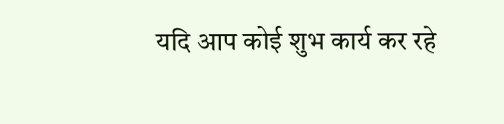यदि आप कोई शुभ कार्य कर रहे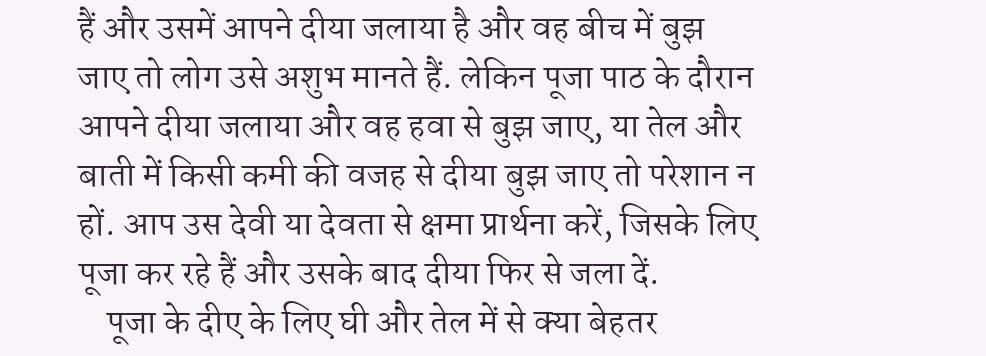हैं और उसमें आपने दीया जलाया है और वह बीच में बुझ जाए तो लोग उसे अशुभ मानते हैं. लेकिन पूजा पाठ के दौरान आपने दीया जलाया और वह हवा से बुझ जाए, या तेल और बाती में किसी कमी की वजह से दीया बुझ जाए तो परेशान न हों. आप उस देवी या देवता से क्षमा प्रार्थना करें, जिसके लिए पूजा कर रहे हैं और उसके बाद दीया फिर से जला दें.
    पूजा के दीए के लिए घी और तेल में से क्या बेहतर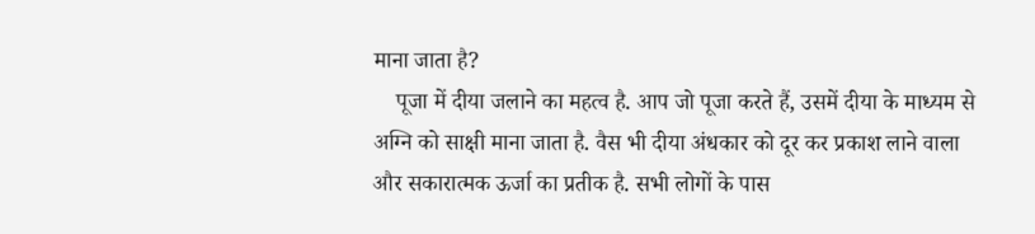माना जाता है?
    पूजा में दीया जलाने का महत्व है. आप जो पूजा करते हैं, उसमें दीया के माध्यम से अग्नि को साक्षी माना जाता है. वैस भी दीया अंधकार को दूर कर प्रकाश लाने वाला और सकारात्मक ऊर्जा का प्रतीक है. सभी लोगों के पास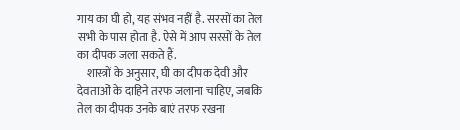गाय का घी हो, यह संभव नहीं है. सरसों का तेल सभी के पास होता है. ऐसे में आप सरसों के तेल का दीपक जला सकते हैं.
    शास्त्रों के अनुसार, घी का दीपक देवी और देवताओं के दाहिने तरफ जलाना चाहिए, जबकि तेल का दीपक उनके बाएं तरफ रखना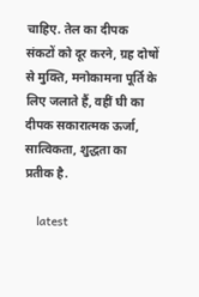चाहिए. तेल का दीपक संकटों को दूर करने, ग्रह दोषों से मुक्ति, मनोकामना पूर्ति के लिए जलाते हैं, वहीं घी का दीपक सकारात्मक ऊर्जा, सात्विकता, शुद्धता का प्रतीक है.

    latest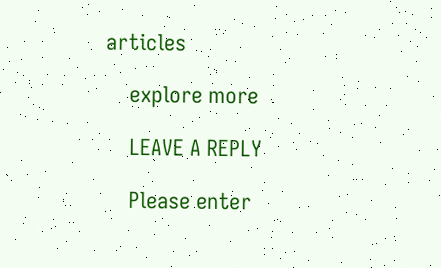articles

    explore more

    LEAVE A REPLY

    Please enter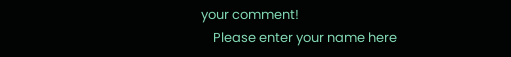your comment!
    Please enter your name here